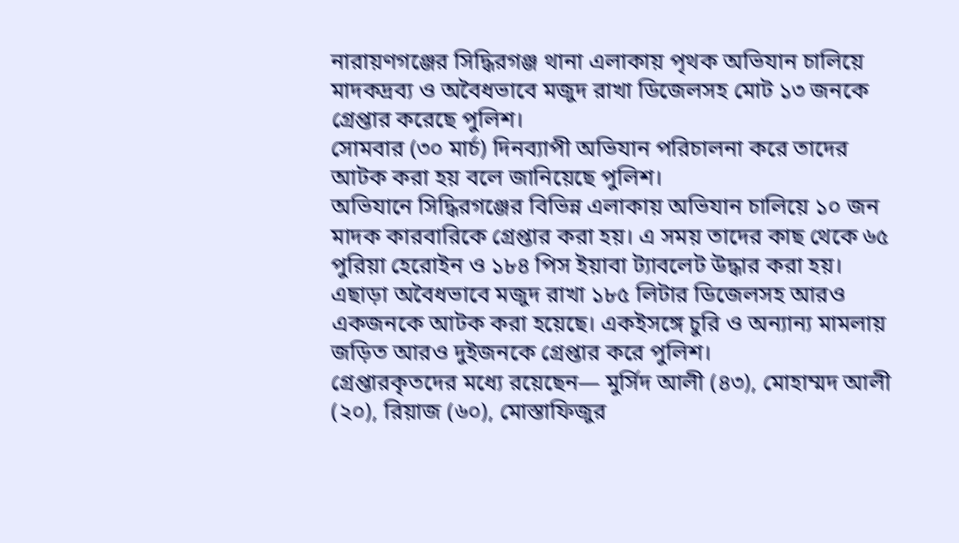নারায়ণগঞ্জের সিদ্ধিরগঞ্জ থানা এলাকায় পৃথক অভিযান চালিয়ে মাদকদ্রব্য ও অবৈধভাবে মজুদ রাখা ডিজেলসহ মোট ১৩ জনকে গ্রেপ্তার করেছে পুলিশ।
সোমবার (৩০ মার্চ) দিনব্যাপী অভিযান পরিচালনা করে তাদের আটক করা হয় বলে জানিয়েছে পুলিশ।
অভিযানে সিদ্ধিরগঞ্জের বিভিন্ন এলাকায় অভিযান চালিয়ে ১০ জন মাদক কারবারিকে গ্রেপ্তার করা হয়। এ সময় তাদের কাছ থেকে ৬৫ পুরিয়া হেরোইন ও ১৮৪ পিস ইয়াবা ট্যাবলেট উদ্ধার করা হয়।
এছাড়া অবৈধভাবে মজুদ রাখা ১৮৫ লিটার ডিজেলসহ আরও একজনকে আটক করা হয়েছে। একইসঙ্গে চুরি ও অন্যান্য মামলায় জড়িত আরও দুইজনকে গ্রেপ্তার করে পুলিশ।
গ্রেপ্তারকৃতদের মধ্যে রয়েছেন— মুর্সিদ আলী (৪৩), মোহাম্মদ আলী (২০), রিয়াজ (৬০), মোস্তাফিজুর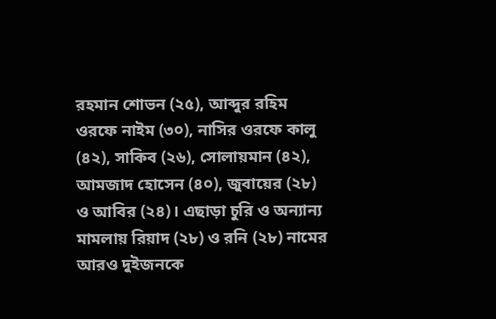রহমান শোভন (২৫), আব্দুর রহিম ওরফে নাইম (৩০), নাসির ওরফে কালু (৪২), সাকিব (২৬), সোলায়মান (৪২), আমজাদ হোসেন (৪০), জুবায়ের (২৮) ও আবির (২৪)। এছাড়া চুরি ও অন্যান্য মামলায় রিয়াদ (২৮) ও রনি (২৮) নামের আরও দুইজনকে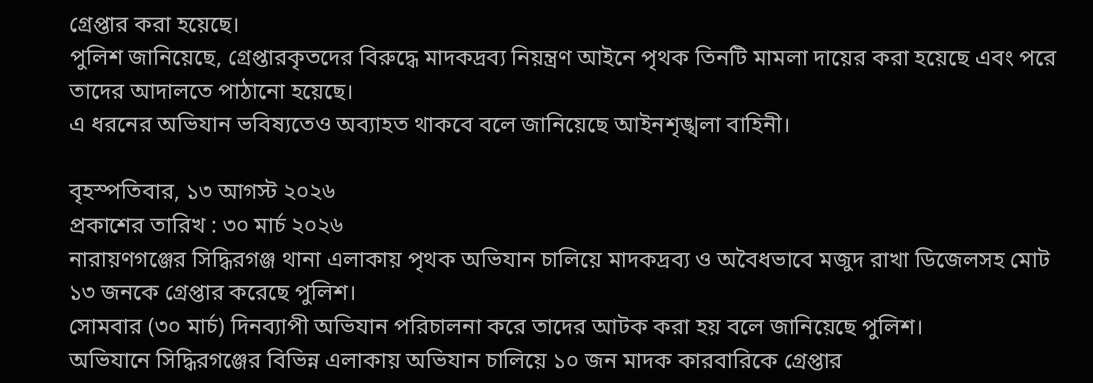গ্রেপ্তার করা হয়েছে।
পুলিশ জানিয়েছে, গ্রেপ্তারকৃতদের বিরুদ্ধে মাদকদ্রব্য নিয়ন্ত্রণ আইনে পৃথক তিনটি মামলা দায়ের করা হয়েছে এবং পরে তাদের আদালতে পাঠানো হয়েছে।
এ ধরনের অভিযান ভবিষ্যতেও অব্যাহত থাকবে বলে জানিয়েছে আইনশৃঙ্খলা বাহিনী।

বৃহস্পতিবার, ১৩ আগস্ট ২০২৬
প্রকাশের তারিখ : ৩০ মার্চ ২০২৬
নারায়ণগঞ্জের সিদ্ধিরগঞ্জ থানা এলাকায় পৃথক অভিযান চালিয়ে মাদকদ্রব্য ও অবৈধভাবে মজুদ রাখা ডিজেলসহ মোট ১৩ জনকে গ্রেপ্তার করেছে পুলিশ।
সোমবার (৩০ মার্চ) দিনব্যাপী অভিযান পরিচালনা করে তাদের আটক করা হয় বলে জানিয়েছে পুলিশ।
অভিযানে সিদ্ধিরগঞ্জের বিভিন্ন এলাকায় অভিযান চালিয়ে ১০ জন মাদক কারবারিকে গ্রেপ্তার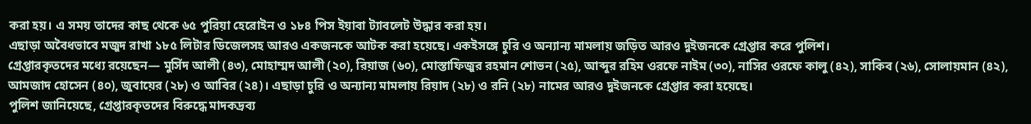করা হয়। এ সময় তাদের কাছ থেকে ৬৫ পুরিয়া হেরোইন ও ১৮৪ পিস ইয়াবা ট্যাবলেট উদ্ধার করা হয়।
এছাড়া অবৈধভাবে মজুদ রাখা ১৮৫ লিটার ডিজেলসহ আরও একজনকে আটক করা হয়েছে। একইসঙ্গে চুরি ও অন্যান্য মামলায় জড়িত আরও দুইজনকে গ্রেপ্তার করে পুলিশ।
গ্রেপ্তারকৃতদের মধ্যে রয়েছেন— মুর্সিদ আলী (৪৩), মোহাম্মদ আলী (২০), রিয়াজ (৬০), মোস্তাফিজুর রহমান শোভন (২৫), আব্দুর রহিম ওরফে নাইম (৩০), নাসির ওরফে কালু (৪২), সাকিব (২৬), সোলায়মান (৪২), আমজাদ হোসেন (৪০), জুবায়ের (২৮) ও আবির (২৪)। এছাড়া চুরি ও অন্যান্য মামলায় রিয়াদ (২৮) ও রনি (২৮) নামের আরও দুইজনকে গ্রেপ্তার করা হয়েছে।
পুলিশ জানিয়েছে, গ্রেপ্তারকৃতদের বিরুদ্ধে মাদকদ্রব্য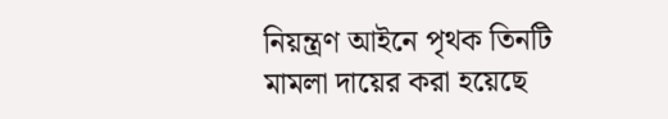নিয়ন্ত্রণ আইনে পৃথক তিনটি মামলা দায়ের করা হয়েছে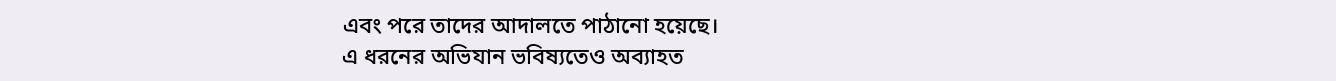এবং পরে তাদের আদালতে পাঠানো হয়েছে।
এ ধরনের অভিযান ভবিষ্যতেও অব্যাহত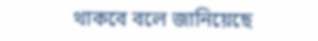থাকবে বলে জানিয়েছে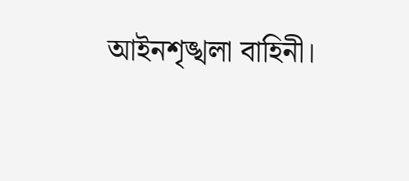আইনশৃঙ্খলা বাহিনী।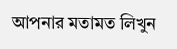আপনার মতামত লিখুন